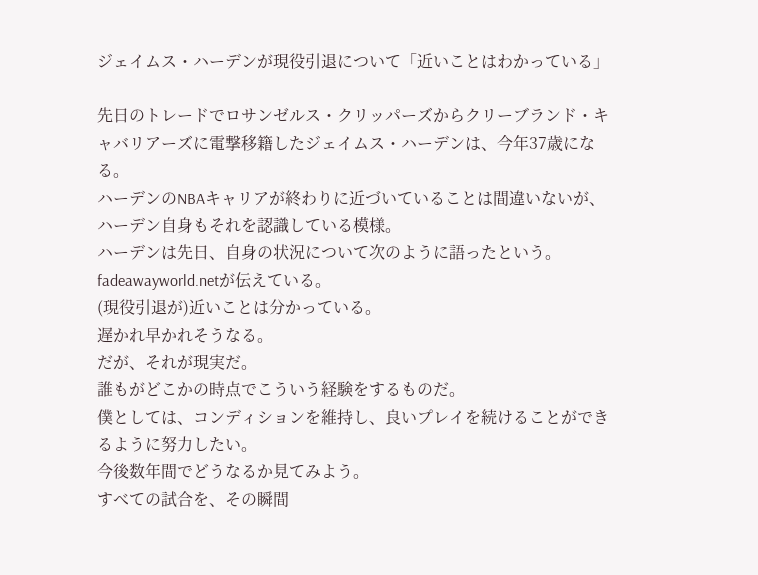ジェイムス・ハーデンが現役引退について「近いことはわかっている」

先日のトレードでロサンゼルス・クリッパーズからクリーブランド・キャバリアーズに電撃移籍したジェイムス・ハーデンは、今年37歳になる。
ハーデンのNBAキャリアが終わりに近づいていることは間違いないが、ハーデン自身もそれを認識している模様。
ハーデンは先日、自身の状況について次のように語ったという。fadeawayworld.netが伝えている。
(現役引退が)近いことは分かっている。
遅かれ早かれそうなる。
だが、それが現実だ。
誰もがどこかの時点でこういう経験をするものだ。
僕としては、コンディションを維持し、良いプレイを続けることができるように努力したい。
今後数年間でどうなるか見てみよう。
すべての試合を、その瞬間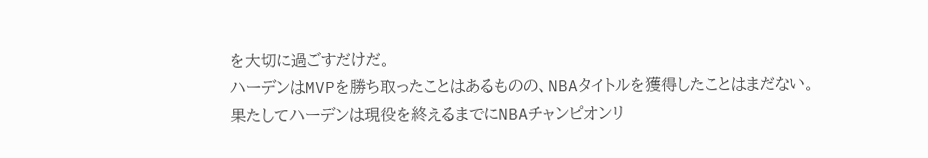を大切に過ごすだけだ。
ハーデンはMVPを勝ち取ったことはあるものの、NBAタイトルを獲得したことはまだない。
果たしてハーデンは現役を終えるまでにNBAチャンピオンリ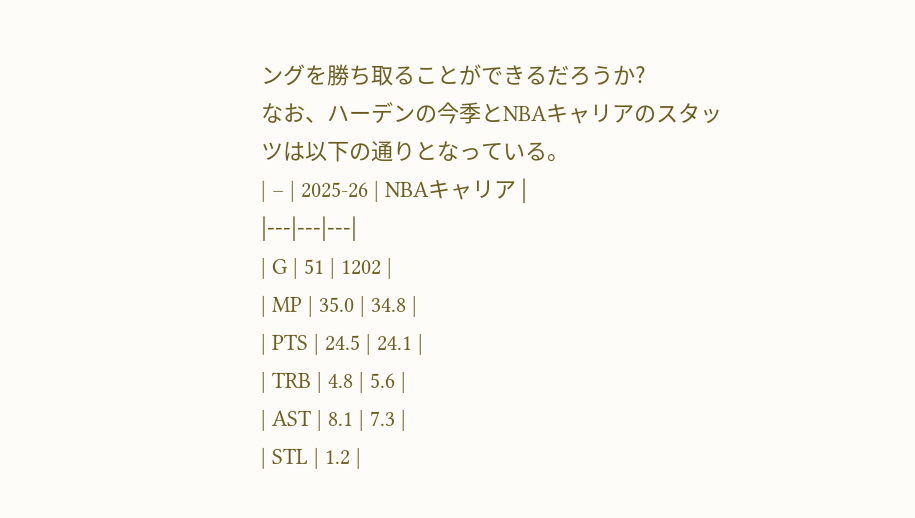ングを勝ち取ることができるだろうか?
なお、ハーデンの今季とNBAキャリアのスタッツは以下の通りとなっている。
| – | 2025-26 | NBAキャリア |
|---|---|---|
| G | 51 | 1202 |
| MP | 35.0 | 34.8 |
| PTS | 24.5 | 24.1 |
| TRB | 4.8 | 5.6 |
| AST | 8.1 | 7.3 |
| STL | 1.2 |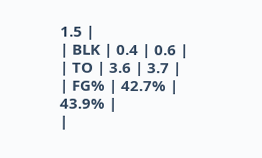1.5 |
| BLK | 0.4 | 0.6 |
| TO | 3.6 | 3.7 |
| FG% | 42.7% | 43.9% |
|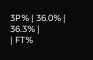3P% | 36.0% | 36.3% |
| FT%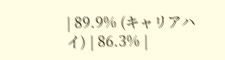| 89.9% (キャリアハイ) | 86.3% |